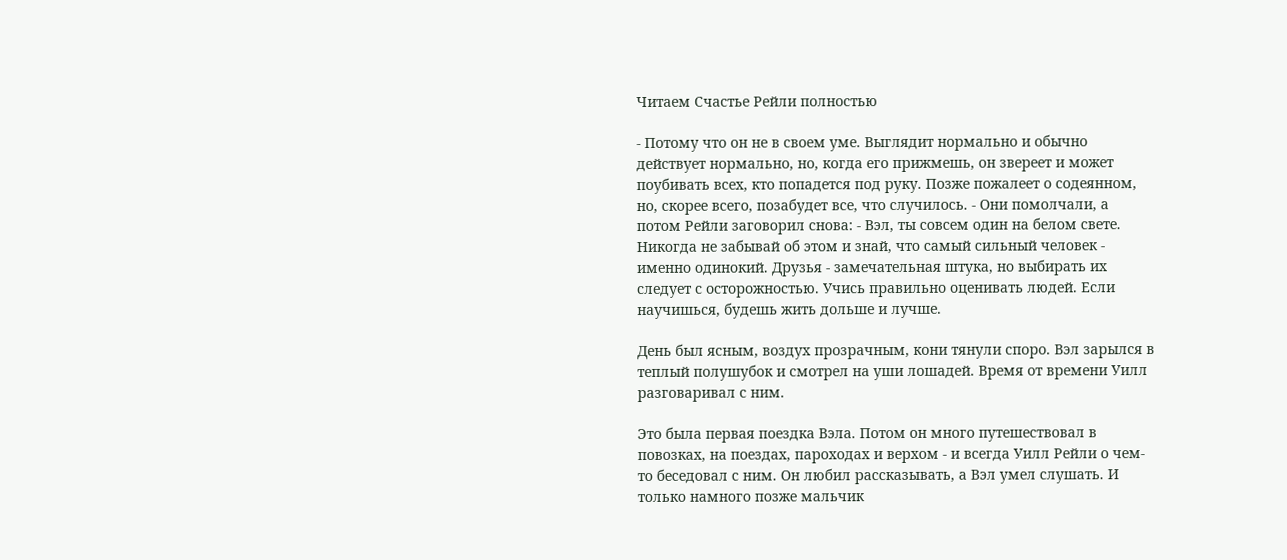Читаем Счастье Рейли полностью

- Потому что он не в своем уме. Выглядит нормально и обычно действует нормально, но, когда его прижмешь, он звереет и может поубивать всех, кто попадется под руку. Позже пожалеет о содеянном, но, скорее всего, позабудет все, что случилось. - Они помолчали, а потом Рейли заговорил снова: - Вэл, ты совсем один на белом свете. Никогда не забывай об этом и знай, что самый сильный человек - именно одинокий. Друзья - замечательная штука, но выбирать их следует с осторожностью. Учись правильно оценивать людей. Если научишься, будешь жить дольше и лучше.

День был ясным, воздух прозрачным, кони тянули споро. Вэл зарылся в теплый полушубок и смотрел на уши лошадей. Время от времени Уилл разговаривал с ним.

Это была первая поездка Вэла. Потом он много путешествовал в повозках, на поездах, пароходах и верхом - и всегда Уилл Рейли о чем-то беседовал с ним. Он любил рассказывать, а Вэл умел слушать. И только намного позже мальчик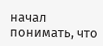начал понимать, что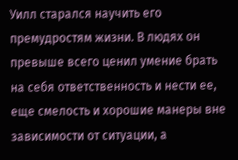Уилл старался научить его премудростям жизни. В людях он превыше всего ценил умение брать на себя ответственность и нести ее, еще смелость и хорошие манеры вне зависимости от ситуации, а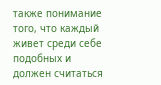также понимание того, что каждый живет среди себе подобных и должен считаться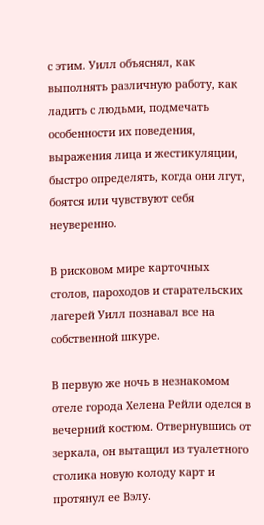с этим. Уилл объяснял, как выполнять различную работу, как ладить с людьми, подмечать особенности их поведения, выражения лица и жестикуляции, быстро определять, когда они лгут, боятся или чувствуют себя неуверенно.

В рисковом мире карточных столов, пароходов и старательских лагерей Уилл познавал все на собственной шкуре.

В первую же ночь в незнакомом отеле города Хелена Рейли оделся в вечерний костюм. Отвернувшись от зеркала, он вытащил из туалетного столика новую колоду карт и протянул ее Вэлу.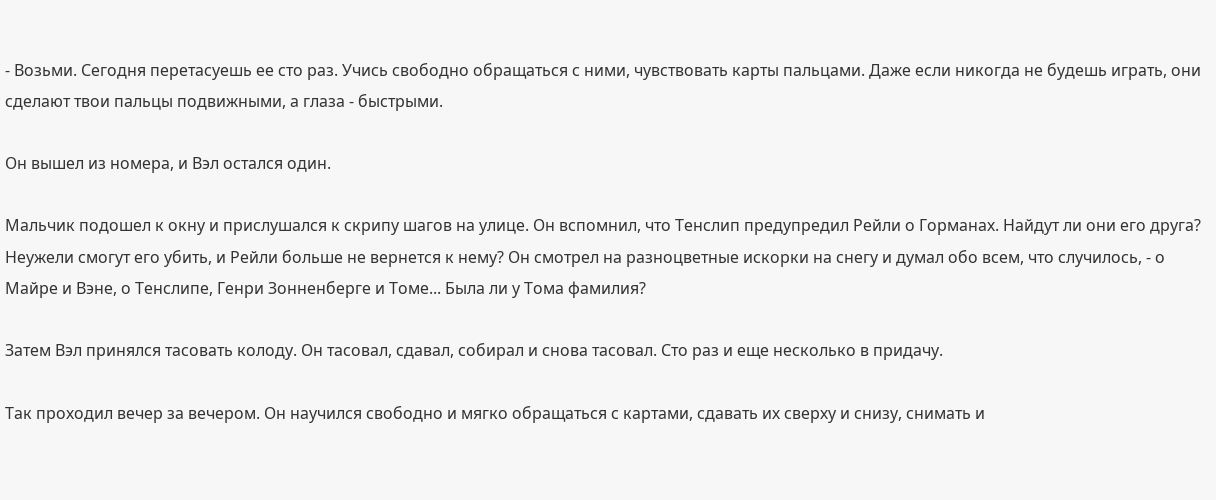- Возьми. Сегодня перетасуешь ее сто раз. Учись свободно обращаться с ними, чувствовать карты пальцами. Даже если никогда не будешь играть, они сделают твои пальцы подвижными, а глаза - быстрыми.

Он вышел из номера, и Вэл остался один.

Мальчик подошел к окну и прислушался к скрипу шагов на улице. Он вспомнил, что Тенслип предупредил Рейли о Горманах. Найдут ли они его друга? Неужели смогут его убить, и Рейли больше не вернется к нему? Он смотрел на разноцветные искорки на снегу и думал обо всем, что случилось, - о Майре и Вэне, о Тенслипе, Генри Зонненберге и Томе... Была ли у Тома фамилия?

Затем Вэл принялся тасовать колоду. Он тасовал, сдавал, собирал и снова тасовал. Сто раз и еще несколько в придачу.

Так проходил вечер за вечером. Он научился свободно и мягко обращаться с картами, сдавать их сверху и снизу, снимать и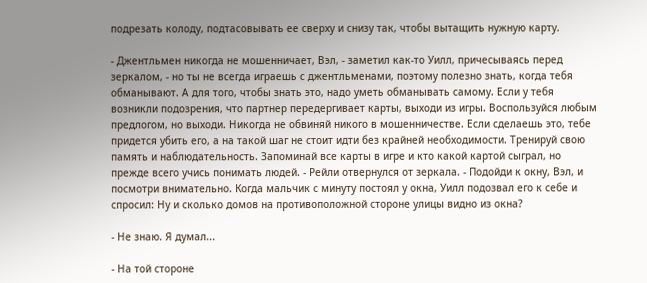подрезать колоду, подтасовывать ее сверху и снизу так, чтобы вытащить нужную карту.

- Джентльмен никогда не мошенничает, Вэл, - заметил как-то Уилл, причесываясь перед зеркалом, - но ты не всегда играешь с джентльменами, поэтому полезно знать, когда тебя обманывают. А для того, чтобы знать это, надо уметь обманывать самому. Если у тебя возникли подозрения, что партнер передергивает карты, выходи из игры. Воспользуйся любым предлогом, но выходи. Никогда не обвиняй никого в мошенничестве. Если сделаешь это, тебе придется убить его, а на такой шаг не стоит идти без крайней необходимости. Тренируй свою память и наблюдательность. Запоминай все карты в игре и кто какой картой сыграл, но прежде всего учись понимать людей. - Рейли отвернулся от зеркала. - Подойди к окну, Вэл, и посмотри внимательно. Когда мальчик с минуту постоял у окна, Уилл подозвал его к себе и спросил: Ну и сколько домов на противоположной стороне улицы видно из окна?

- Не знаю. Я думал...

- На той стороне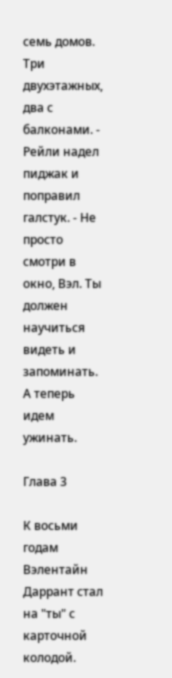семь домов. Три двухэтажных, два с балконами. - Рейли надел пиджак и поправил галстук. - Не просто смотри в окно, Вэл. Ты должен научиться видеть и запоминать. А теперь идем ужинать.

Глава 3

К восьми годам Вэлентайн Даррант стал на "ты" с карточной колодой.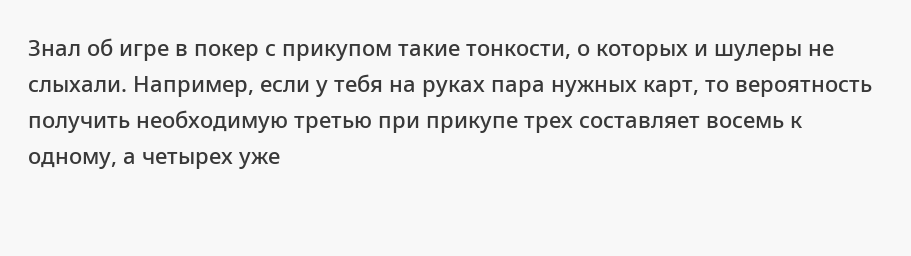Знал об игре в покер с прикупом такие тонкости, о которых и шулеры не слыхали. Например, если у тебя на руках пара нужных карт, то вероятность получить необходимую третью при прикупе трех составляет восемь к одному, а четырех уже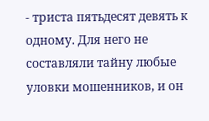- триста пятьдесят девять к одному. Для него не составляли тайну любые уловки мошенников, и он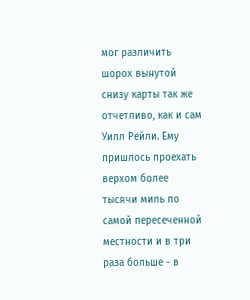мог различить шорох вынутой снизу карты так же отчетливо, как и сам Уилл Рейли. Ему пришлось проехать верхом более тысячи миль по самой пересеченной местности и в три раза больше - в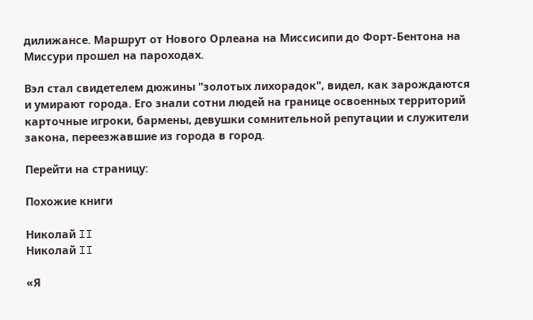дилижансе. Маршрут от Нового Орлеана на Миссисипи до Форт-Бентона на Миссури прошел на пароходах.

Вэл стал свидетелем дюжины "золотых лихорадок", видел, как зарождаются и умирают города. Его знали сотни людей на границе освоенных территорий карточные игроки, бармены, девушки сомнительной репутации и служители закона, переезжавшие из города в город.

Перейти на страницу:

Похожие книги

Николай II
Николай II

«Я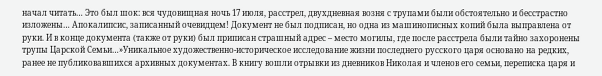начал читать… Это был шок: вся чудовищная ночь 17 июля, расстрел, двухдневная возня с трупами были обстоятельно и бесстрастно изложены… Апокалипсис, записанный очевидцем! Документ не был подписан, но одна из машинописных копий была выправлена от руки. И в конце документа (также от руки) был приписан страшный адрес – место могилы, где после расстрела были тайно захоронены трупы Царской Семьи…»Уникальное художественно-историческое исследование жизни последнего русского царя основано на редких, ранее не публиковавшихся архивных документах. В книгу вошли отрывки из дневников Николая и членов его семьи, переписка царя и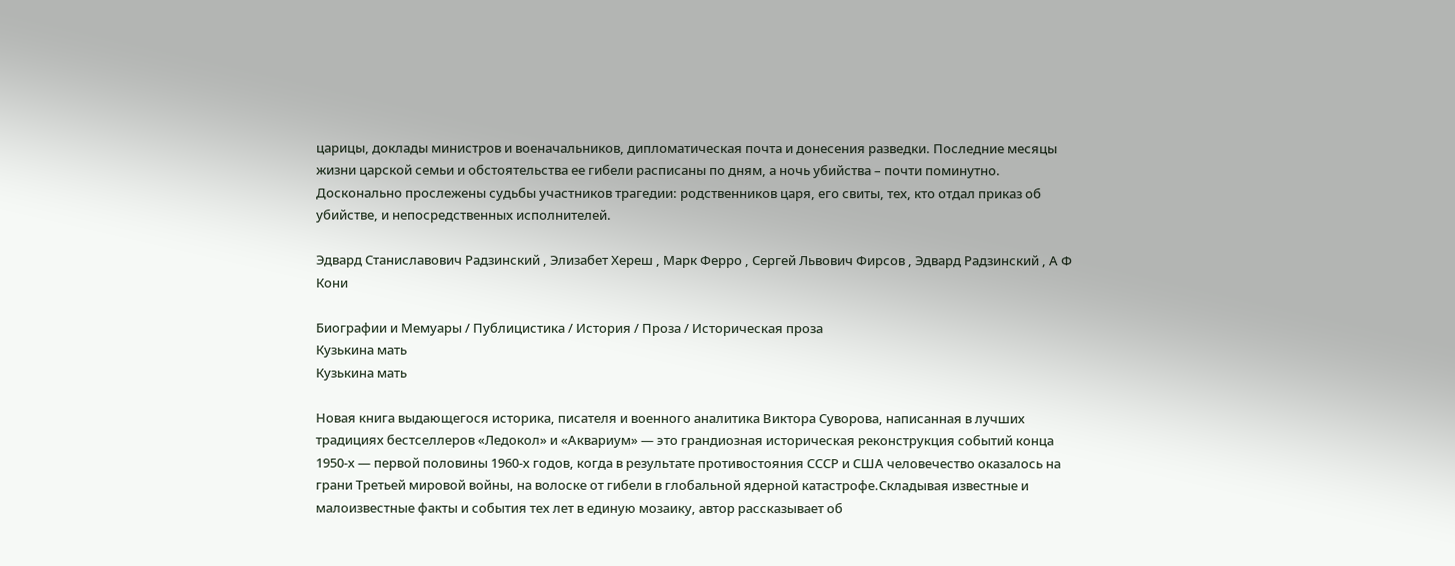царицы, доклады министров и военачальников, дипломатическая почта и донесения разведки. Последние месяцы жизни царской семьи и обстоятельства ее гибели расписаны по дням, а ночь убийства – почти поминутно. Досконально прослежены судьбы участников трагедии: родственников царя, его свиты, тех, кто отдал приказ об убийстве, и непосредственных исполнителей.

Эдвард Станиславович Радзинский , Элизабет Хереш , Марк Ферро , Сергей Львович Фирсов , Эдвард Радзинский , А Ф Кони

Биографии и Мемуары / Публицистика / История / Проза / Историческая проза
Кузькина мать
Кузькина мать

Новая книга выдающегося историка, писателя и военного аналитика Виктора Суворова, написанная в лучших традициях бестселлеров «Ледокол» и «Аквариум» — это грандиозная историческая реконструкция событий конца 1950-х — первой половины 1960-х годов, когда в результате противостояния СССР и США человечество оказалось на грани Третьей мировой войны, на волоске от гибели в глобальной ядерной катастрофе.Складывая известные и малоизвестные факты и события тех лет в единую мозаику, автор рассказывает об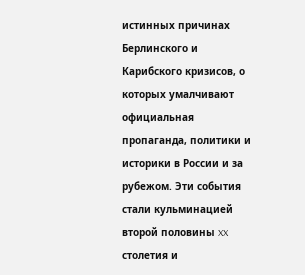истинных причинах Берлинского и Карибского кризисов, о которых умалчивают официальная пропаганда, политики и историки в России и за рубежом. Эти события стали кульминацией второй половины XX столетия и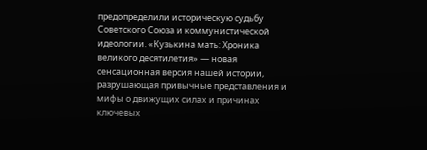предопределили историческую судьбу Советского Союза и коммунистической идеологии. «Кузькина мать: Хроника великого десятилетия» — новая сенсационная версия нашей истории, разрушающая привычные представления и мифы о движущих силах и причинах ключевых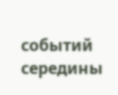событий середины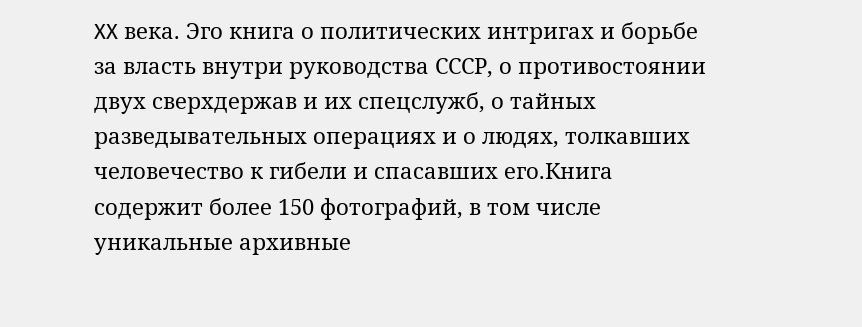XX века. Эго книга о политических интригах и борьбе за власть внутри руководства СССР, о противостоянии двух сверхдержав и их спецслужб, о тайных разведывательных операциях и о людях, толкавших человечество к гибели и спасавших его.Книга содержит более 150 фотографий, в том числе уникальные архивные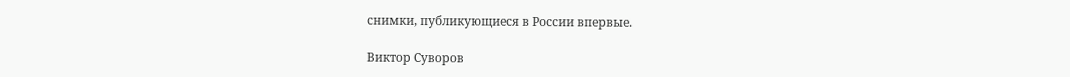снимки, публикующиеся в России впервые.

Виктор Суворов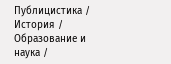Публицистика / История / Образование и наука /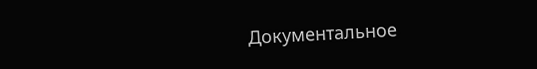Документальное